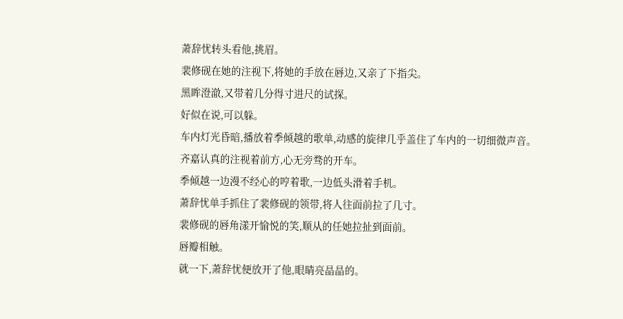萧辞忧转头看他,挑眉。
裴修砚在她的注视下,将她的手放在唇边,又亲了下指尖。
黑眸澄澈,又带着几分得寸进尺的试探。
好似在说,可以躲。
车内灯光昏暗,播放着季倾越的歌单,动感的旋律几乎盖住了车内的一切细微声音。
齐嘉认真的注视着前方,心无旁骛的开车。
季倾越一边漫不经心的哼着歌,一边低头滑着手机。
萧辞忧单手抓住了裴修砚的领带,将人往面前拉了几寸。
裴修砚的唇角漾开愉悦的笑,顺从的任她拉扯到面前。
唇瓣相触。
就一下,萧辞忧便放开了他,眼睛亮晶晶的。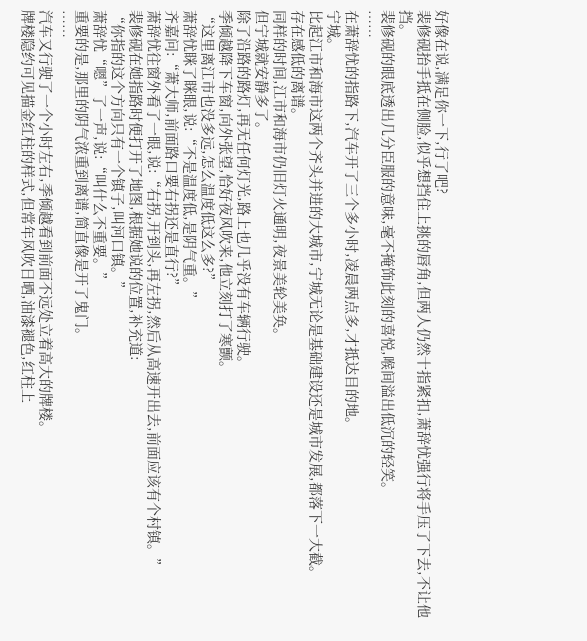好像在说,满足你一下,行了吧?
裴修砚抬手抵在侧脸,似乎想挡住上挑的唇角,但两人仍然十指紧扣,萧辞忧强行将手压了下去,不让他挡。
裴修砚的眼底透出几分臣服的意味,毫不掩饰此刻的喜悦,喉间溢出低沉的轻笑。
……
在萧辞忧的指路下,汽车开了三个多小时,凌晨两点多,才抵达目的地。
宁城。
比起江市和海市这两个齐头并进的大城市,宁城无论是基础建设还是城市发展,都落下一大截。
存在感低的离谱。
同样的时间,江市和海市仍旧灯火通明,夜景美轮美奂。
但宁城就安静多了。
除了沿路的路灯,再无任何灯光,路上也几乎没有车辆行驶。
季倾越降下车窗,向外张望,恰好夜风吹来,他立刻打了寒颤。
“这里离江市也没多远,怎么温度低这么多?”
萧辞忧眯了眯眼,说:“不是温度低,是阴气重。”
齐嘉问:“萧大师,前面路口要右拐还是直行?”
萧辞忧往窗外看了一眼,说:“右拐,开到头,再左拐,然后从高速开出去,前面应该有个村镇。”
裴修砚在她指路时便打开了地图,根据她说的位置,补充道:
“你指的这个方向只有一个镇子,叫河口镇。”
萧辞忧“嗯”了一声,说:“叫什么不重要。”
重要的是,那里的阴气浓重到离谱,简直像是开了鬼门。
……
汽车又行驶了一个小时左右,季倾越看到前面不远处立着高大的牌楼。
牌楼隐约可见描金红柱的样式,但常年风吹日晒,油漆褪色,红柱上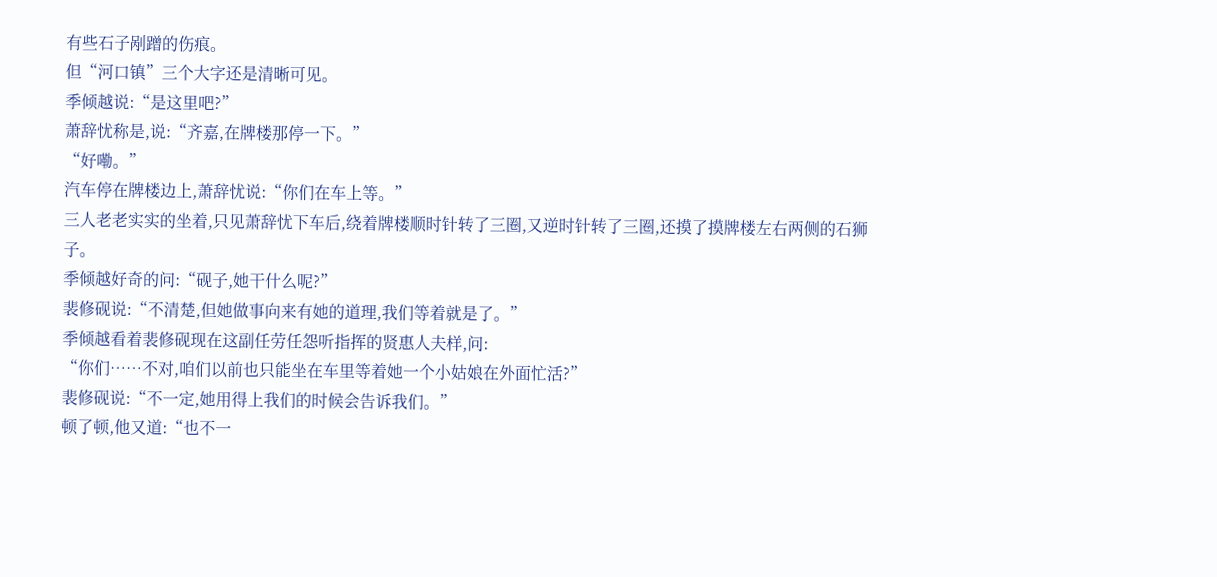有些石子剐蹭的伤痕。
但“河口镇”三个大字还是清晰可见。
季倾越说:“是这里吧?”
萧辞忧称是,说:“齐嘉,在牌楼那停一下。”
“好嘞。”
汽车停在牌楼边上,萧辞忧说:“你们在车上等。”
三人老老实实的坐着,只见萧辞忧下车后,绕着牌楼顺时针转了三圈,又逆时针转了三圈,还摸了摸牌楼左右两侧的石狮子。
季倾越好奇的问:“砚子,她干什么呢?”
裴修砚说:“不清楚,但她做事向来有她的道理,我们等着就是了。”
季倾越看着裴修砚现在这副任劳任怨听指挥的贤惠人夫样,问:
“你们……不对,咱们以前也只能坐在车里等着她一个小姑娘在外面忙活?”
裴修砚说:“不一定,她用得上我们的时候会告诉我们。”
顿了顿,他又道:“也不一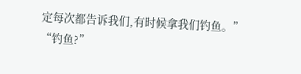定每次都告诉我们,有时候拿我们钓鱼。”
“钓鱼?”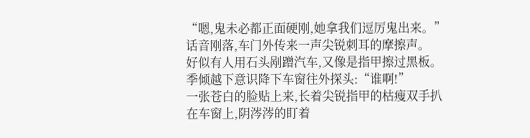“嗯,鬼未必都正面硬刚,她拿我们逗厉鬼出来。”
话音刚落,车门外传来一声尖锐刺耳的摩擦声。
好似有人用石头剐蹭汽车,又像是指甲擦过黑板。
季倾越下意识降下车窗往外探头:“谁啊!”
一张苍白的脸贴上来,长着尖锐指甲的枯瘦双手扒在车窗上,阴涔涔的盯着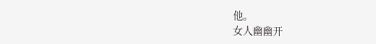他。
女人幽幽开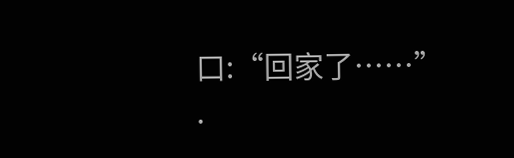口:“回家了……”
.